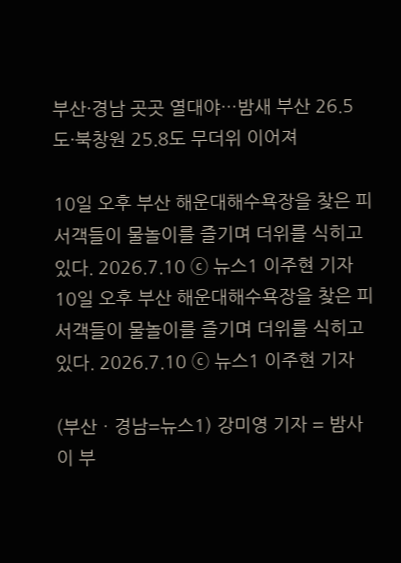부산·경남 곳곳 열대야…밤새 부산 26.5도·북창원 25.8도 무더위 이어져

10일 오후 부산 해운대해수욕장을 찾은 피서객들이 물놀이를 즐기며 더위를 식히고 있다. 2026.7.10 ⓒ 뉴스1 이주현 기자
10일 오후 부산 해운대해수욕장을 찾은 피서객들이 물놀이를 즐기며 더위를 식히고 있다. 2026.7.10 ⓒ 뉴스1 이주현 기자

(부산ㆍ경남=뉴스1) 강미영 기자 = 밤사이 부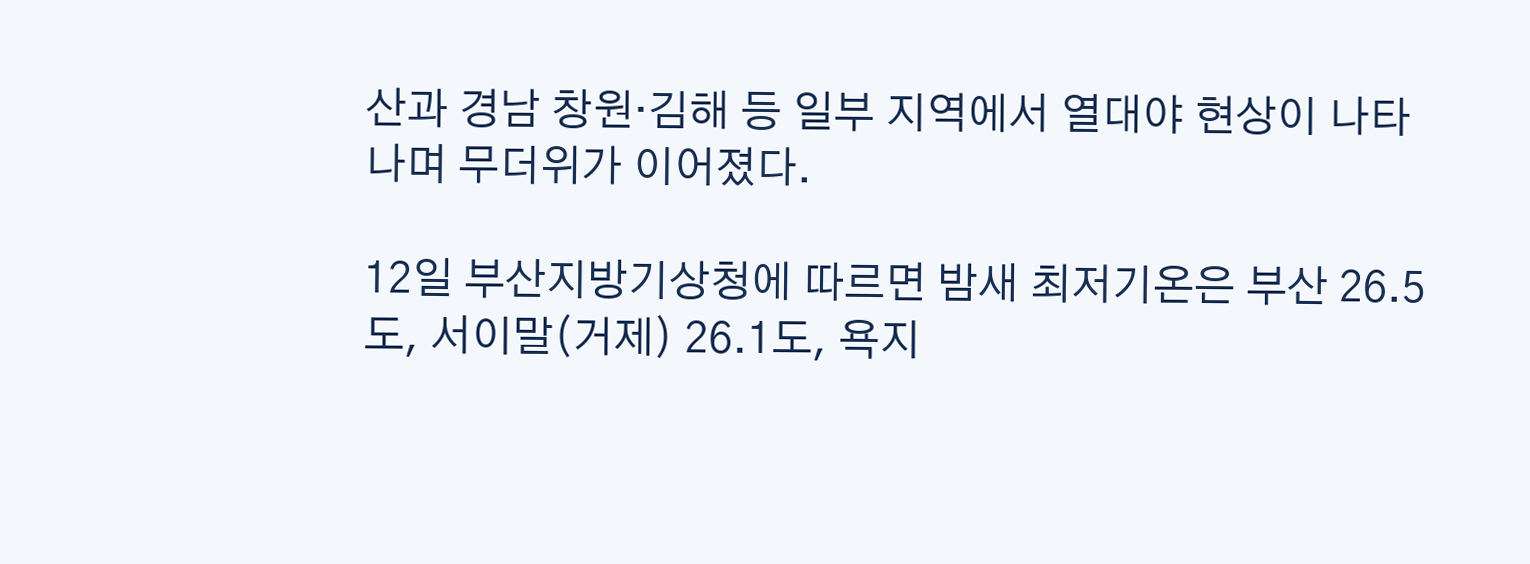산과 경남 창원·김해 등 일부 지역에서 열대야 현상이 나타나며 무더위가 이어졌다.

12일 부산지방기상청에 따르면 밤새 최저기온은 부산 26.5도, 서이말(거제) 26.1도, 욕지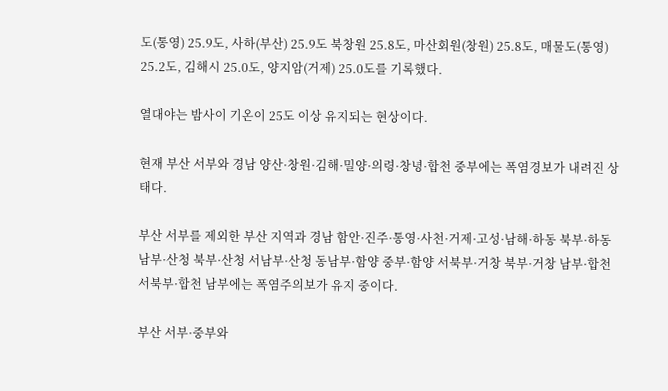도(통영) 25.9도, 사하(부산) 25.9도 북창원 25.8도, 마산회원(창원) 25.8도, 매물도(통영) 25.2도, 김해시 25.0도, 양지암(거제) 25.0도를 기록했다.

열대야는 밤사이 기온이 25도 이상 유지되는 현상이다.

현재 부산 서부와 경남 양산·창원·김해·밀양·의령·창녕·합천 중부에는 폭염경보가 내려진 상태다.

부산 서부를 제외한 부산 지역과 경남 함안·진주·통영·사천·거제·고성·남해·하동 북부·하동 남부·산청 북부·산청 서남부·산청 동남부·함양 중부·함양 서북부·거창 북부·거창 남부·합천 서북부·합천 남부에는 폭염주의보가 유지 중이다.

부산 서부·중부와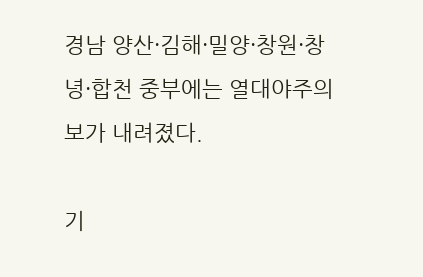경남 양산·김해·밀양·창원·창녕·합천 중부에는 열대야주의보가 내려졌다.

기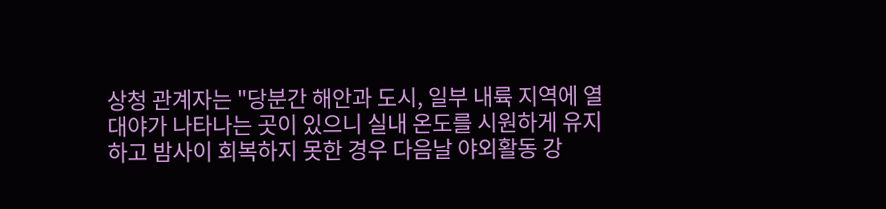상청 관계자는 "당분간 해안과 도시, 일부 내륙 지역에 열대야가 나타나는 곳이 있으니 실내 온도를 시원하게 유지하고 밤사이 회복하지 못한 경우 다음날 야외활동 강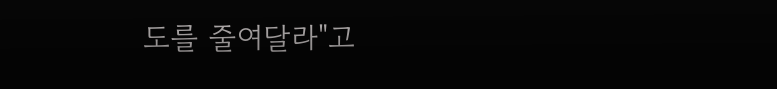도를 줄여달라"고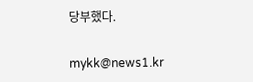당부했다.

mykk@news1.kr